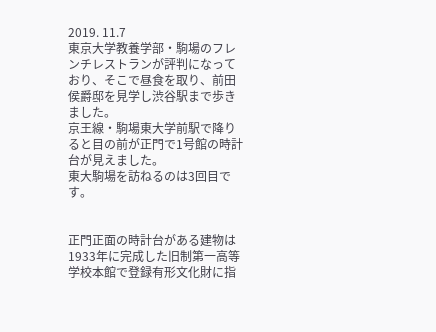2019. 11.7
東京大学教養学部・駒場のフレンチレストランが評判になっており、そこで昼食を取り、前田侯爵邸を見学し渋谷駅まで歩きました。
京王線・駒場東大学前駅で降りると目の前が正門で1号館の時計台が見えました。
東大駒場を訪ねるのは3回目です。


正門正面の時計台がある建物は1933年に完成した旧制第一高等学校本館で登録有形文化財に指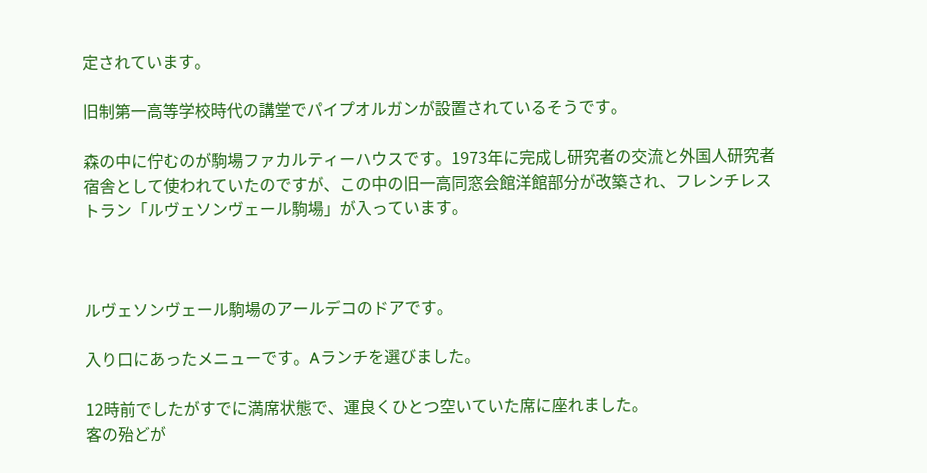定されています。

旧制第一高等学校時代の講堂でパイプオルガンが設置されているそうです。

森の中に佇むのが駒場ファカルティーハウスです。1973年に完成し研究者の交流と外国人研究者宿舎として使われていたのですが、この中の旧一高同窓会館洋館部分が改築され、フレンチレストラン「ルヴェソンヴェール駒場」が入っています。



ルヴェソンヴェール駒場のアールデコのドアです。

入り口にあったメニューです。Aランチを選びました。

12時前でしたがすでに満席状態で、運良くひとつ空いていた席に座れました。
客の殆どが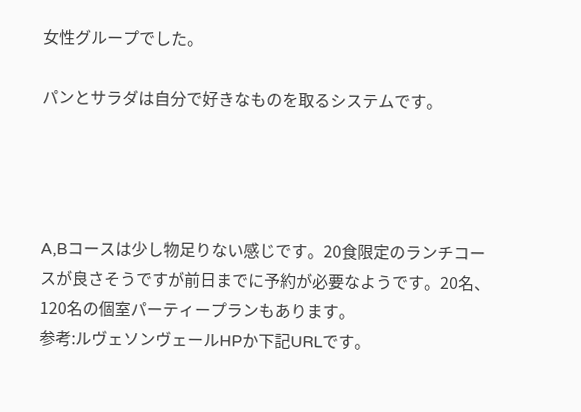女性グループでした。

パンとサラダは自分で好きなものを取るシステムです。




A,Bコースは少し物足りない感じです。20食限定のランチコースが良さそうですが前日までに予約が必要なようです。20名、120名の個室パーティープランもあります。
参考:ルヴェソンヴェールHPか下記URLです。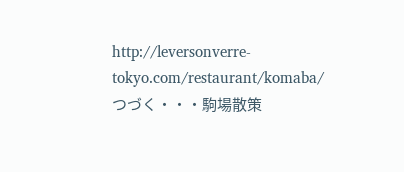http://leversonverre-tokyo.com/restaurant/komaba/
つづく・・・駒場散策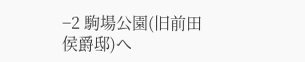−2 駒場公園(旧前田侯爵邸)へ